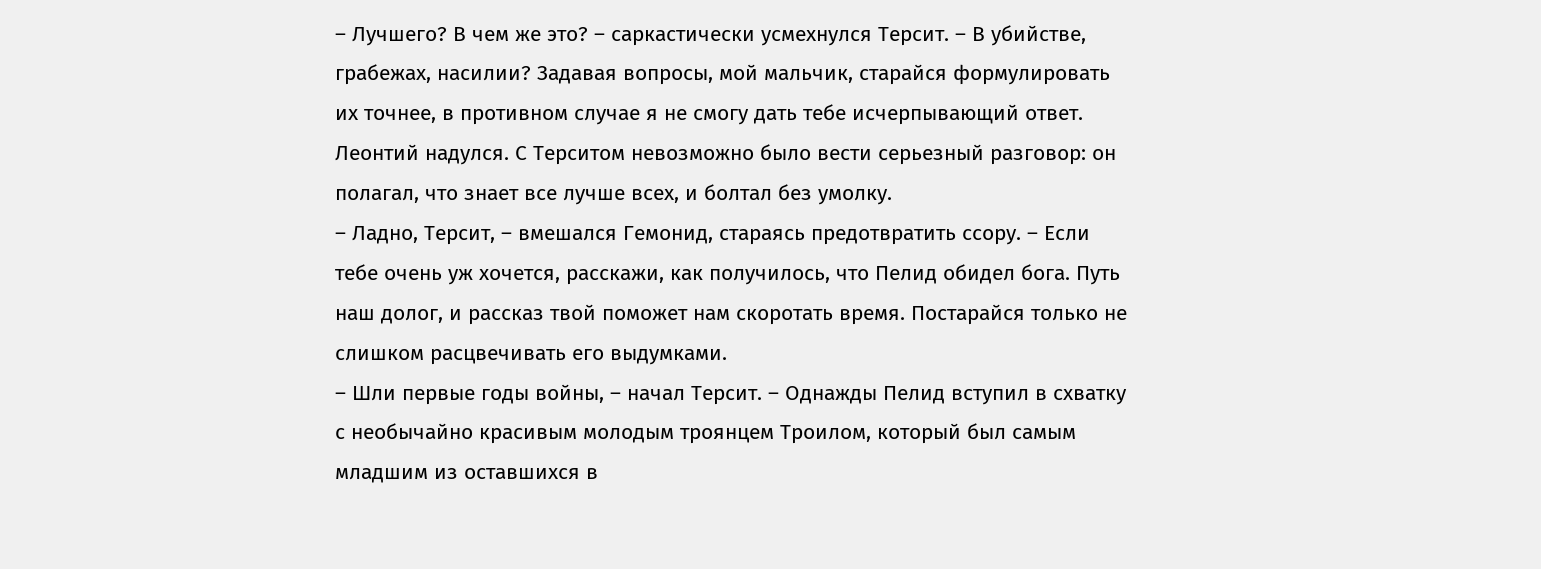– Лучшего? В чем же это? – саркастически усмехнулся Терсит. – В убийстве, грабежах, насилии? Задавая вопросы, мой мальчик, старайся формулировать их точнее, в противном случае я не смогу дать тебе исчерпывающий ответ.
Леонтий надулся. С Терситом невозможно было вести серьезный разговор: он полагал, что знает все лучше всех, и болтал без умолку.
– Ладно, Терсит, – вмешался Гемонид, стараясь предотвратить ссору. – Если тебе очень уж хочется, расскажи, как получилось, что Пелид обидел бога. Путь наш долог, и рассказ твой поможет нам скоротать время. Постарайся только не слишком расцвечивать его выдумками.
– Шли первые годы войны, – начал Терсит. – Однажды Пелид вступил в схватку с необычайно красивым молодым троянцем Троилом, который был самым младшим из оставшихся в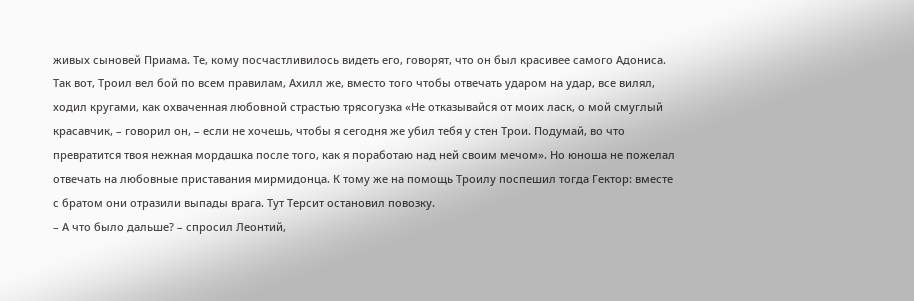живых сыновей Приама. Те, кому посчастливилось видеть его, говорят, что он был красивее самого Адониса. Так вот, Троил вел бой по всем правилам, Ахилл же, вместо того чтобы отвечать ударом на удар, все вилял, ходил кругами, как охваченная любовной страстью трясогузка «Не отказывайся от моих ласк, о мой смуглый красавчик, – говорил он, – если не хочешь, чтобы я сегодня же убил тебя у стен Трои. Подумай, во что превратится твоя нежная мордашка после того, как я поработаю над ней своим мечом». Но юноша не пожелал отвечать на любовные приставания мирмидонца. К тому же на помощь Троилу поспешил тогда Гектор: вместе с братом они отразили выпады врага. Тут Терсит остановил повозку.
– А что было дальше? – спросил Леонтий,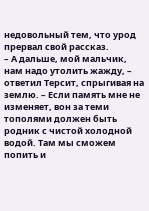недовольный тем, что урод прервал свой рассказ.
– А дальше, мой мальчик, нам надо утолить жажду, – ответил Терсит, спрыгивая на землю. – Если память мне не изменяет, вон за теми тополями должен быть родник с чистой холодной водой. Там мы сможем попить и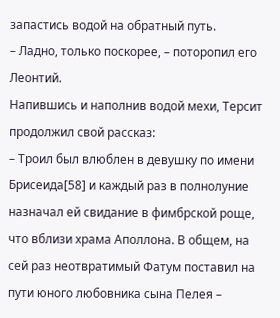запастись водой на обратный путь.
– Ладно, только поскорее, – поторопил его Леонтий.
Напившись и наполнив водой мехи, Терсит продолжил свой рассказ:
– Троил был влюблен в девушку по имени Брисеида[58] и каждый раз в полнолуние назначал ей свидание в фимбрской роще, что вблизи храма Аполлона. В общем, на сей раз неотвратимый Фатум поставил на пути юного любовника сына Пелея –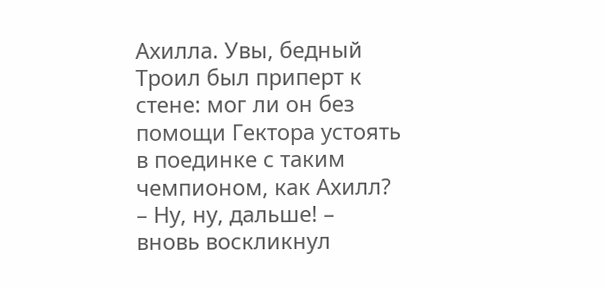Ахилла. Увы, бедный Троил был приперт к стене: мог ли он без помощи Гектора устоять в поединке с таким чемпионом, как Ахилл?
– Ну, ну, дальше! – вновь воскликнул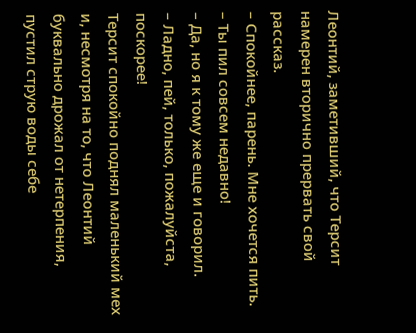Леонтий, заметивший, что Терсит намерен вторично прервать свой рассказ.
– Спокойнее, парень. Мне хочется пить.
– Ты пил совсем недавно!
– Да, но я к тому же еще и говорил.
– Ладно, пей, только, пожалуйста, поскорее!
Терсит спокойно поднял маленький мех и, несмотря на то, что Леонтий буквально дрожал от нетерпения, пустил струю воды себе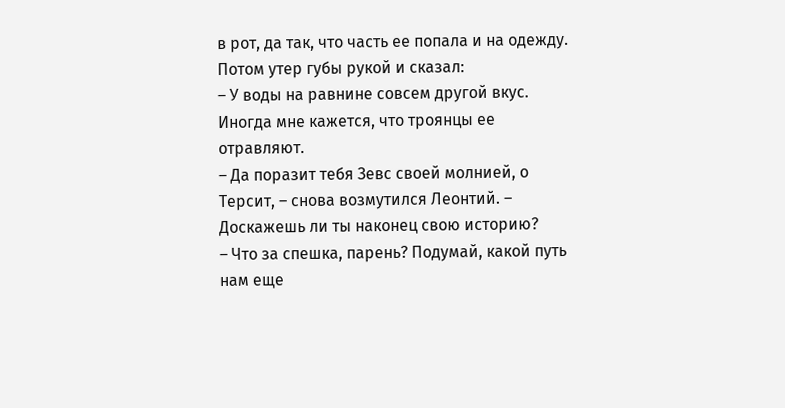в рот, да так, что часть ее попала и на одежду. Потом утер губы рукой и сказал:
– У воды на равнине совсем другой вкус. Иногда мне кажется, что троянцы ее отравляют.
– Да поразит тебя Зевс своей молнией, о Терсит, – снова возмутился Леонтий. – Доскажешь ли ты наконец свою историю?
– Что за спешка, парень? Подумай, какой путь нам еще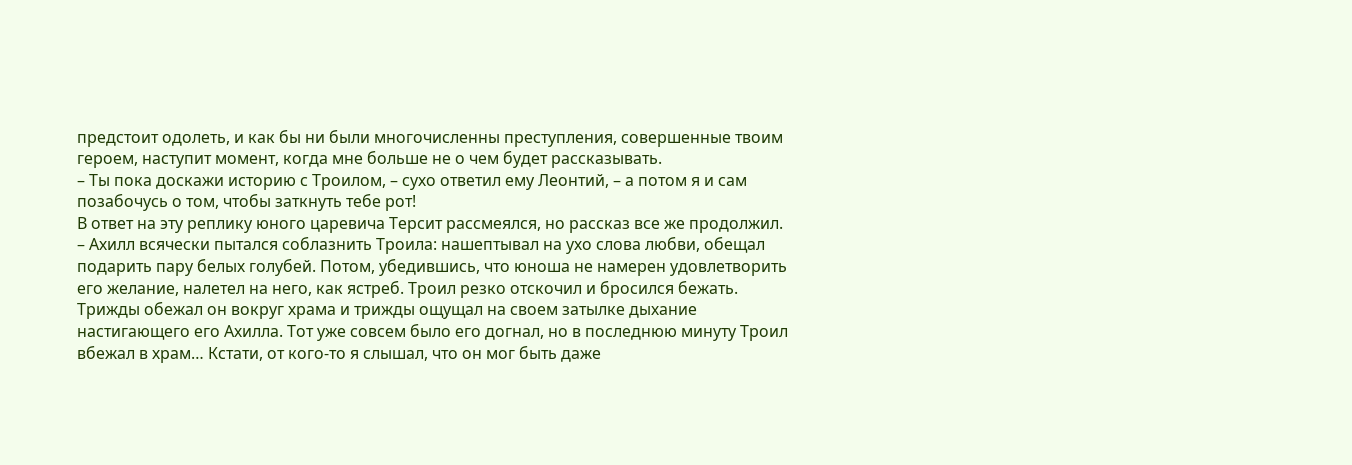предстоит одолеть, и как бы ни были многочисленны преступления, совершенные твоим героем, наступит момент, когда мне больше не о чем будет рассказывать.
– Ты пока доскажи историю с Троилом, – сухо ответил ему Леонтий, – а потом я и сам позабочусь о том, чтобы заткнуть тебе рот!
В ответ на эту реплику юного царевича Терсит рассмеялся, но рассказ все же продолжил.
– Ахилл всячески пытался соблазнить Троила: нашептывал на ухо слова любви, обещал подарить пару белых голубей. Потом, убедившись, что юноша не намерен удовлетворить его желание, налетел на него, как ястреб. Троил резко отскочил и бросился бежать. Трижды обежал он вокруг храма и трижды ощущал на своем затылке дыхание настигающего его Ахилла. Тот уже совсем было его догнал, но в последнюю минуту Троил вбежал в храм… Кстати, от кого-то я слышал, что он мог быть даже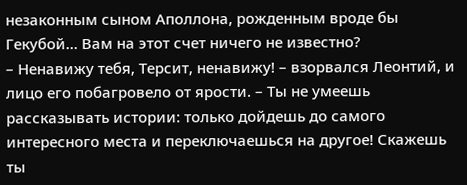незаконным сыном Аполлона, рожденным вроде бы Гекубой… Вам на этот счет ничего не известно?
– Ненавижу тебя, Терсит, ненавижу! – взорвался Леонтий, и лицо его побагровело от ярости. – Ты не умеешь рассказывать истории: только дойдешь до самого интересного места и переключаешься на другое! Скажешь ты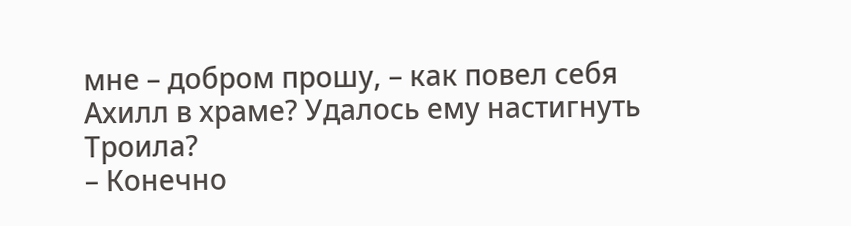мне – добром прошу, – как повел себя Ахилл в храме? Удалось ему настигнуть Троила?
– Конечно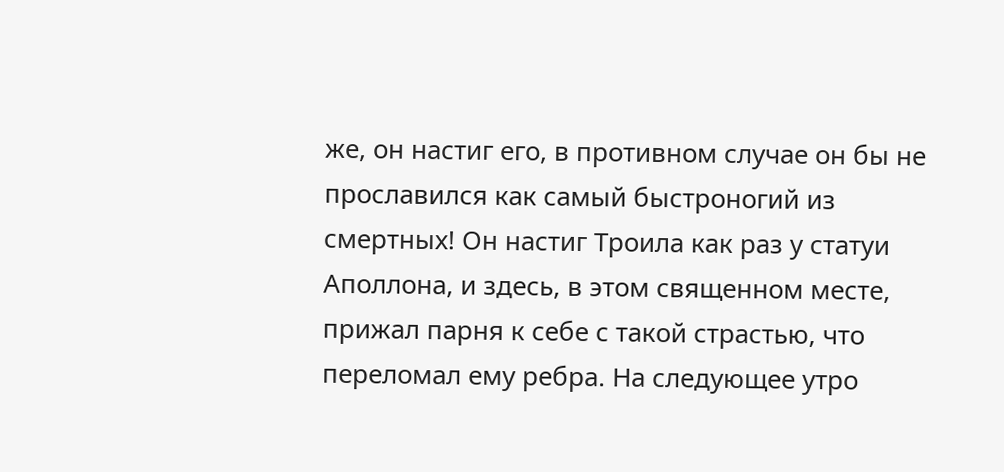же, он настиг его, в противном случае он бы не прославился как самый быстроногий из смертных! Он настиг Троила как раз у статуи Аполлона, и здесь, в этом священном месте, прижал парня к себе с такой страстью, что переломал ему ребра. На следующее утро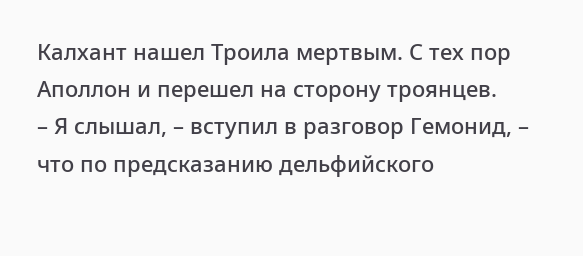Калхант нашел Троила мертвым. С тех пор Аполлон и перешел на сторону троянцев.
– Я слышал, – вступил в разговор Гемонид, – что по предсказанию дельфийского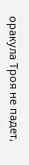оракула Троя не падет,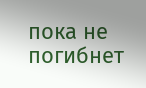пока не погибнет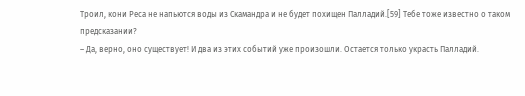Троил, кони Реса не напьются воды из Скамандра и не будет похищен Палладий.[59] Тебе тоже известно о таком предсказании?
– Да, верно, оно существует! И два из этих событий уже произошли. Остается только украсть Палладий.